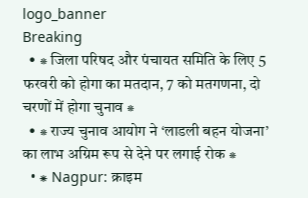logo_banner
Breaking
  • ⁕ जिला परिषद और पंचायत समिति के लिए 5 फरवरी को होगा का मतदान, 7 को मतगणना, दो चरणों में होगा चुनाव ⁕
  • ⁕ राज्य चुनाव आयोग ने ‘लाडली बहन योजना’ का लाभ अग्रिम रूप से देने पर लगाई रोक ⁕
  • ⁕ Nagpur: क्राइम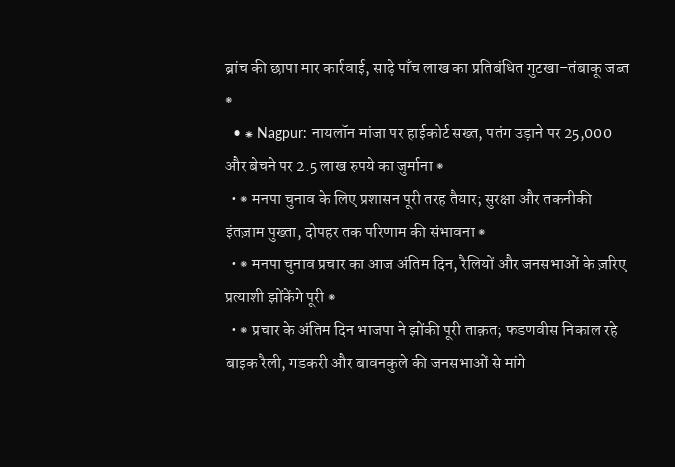ब्रांच की छापा मार कार्रवाई, साढ़े पाँच लाख का प्रतिबंधित गुटखा–तंबाकू जब्त ⁕
  • ⁕ Nagpur: नायलॉन मांजा पर हाईकोर्ट सख्त, पतंग उड़ाने पर 25,000 और बेचने पर 2.5 लाख रुपये का जुर्माना ⁕
  • ⁕ मनपा चुनाव के लिए प्रशासन पूरी तरह तैयार; सुरक्षा और तकनीकी इंतज़ाम पुख्ता, दोपहर तक परिणाम की संभावना ⁕
  • ⁕ मनपा चुनाव प्रचार का आज अंतिम दिन, रैलियों और जनसभाओं के ज़रिए प्रत्याशी झोंकेंगे पूरी ⁕
  • ⁕ प्रचार के अंतिम दिन भाजपा ने झोंकी पूरी ताक़त; फडणवीस निकाल रहे बाइक रैली, गडकरी और बावनकुले की जनसभाओं से मांगे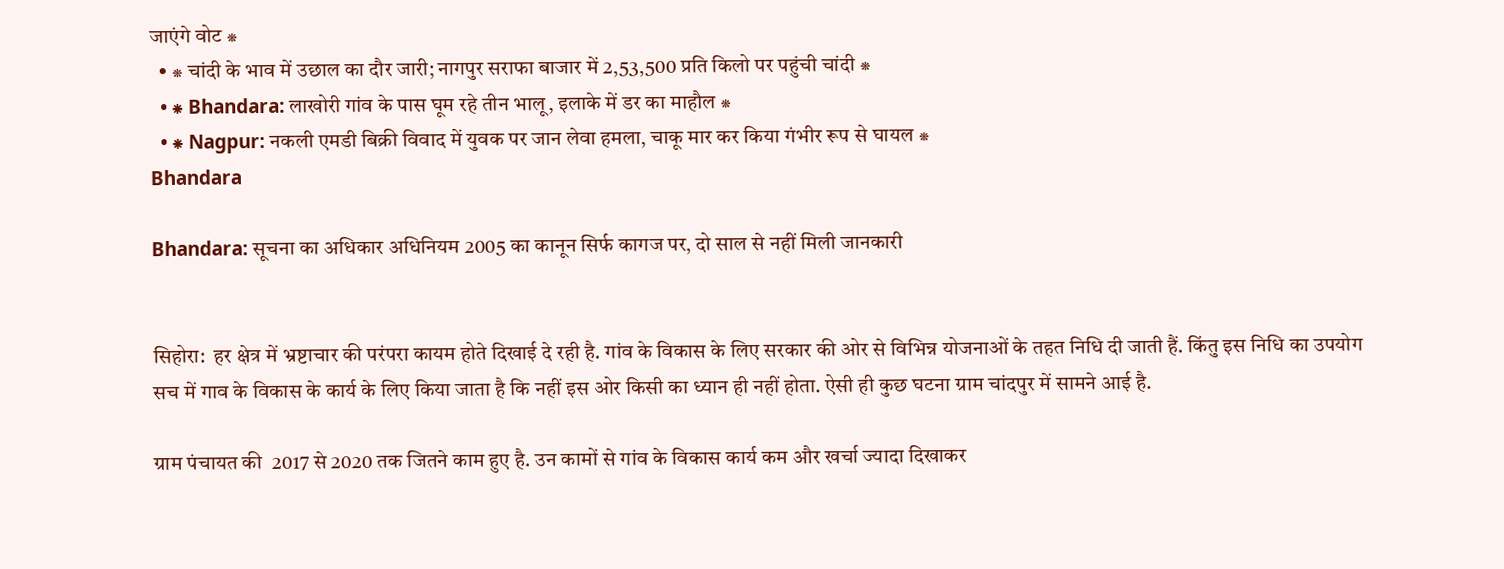जाएंगे वोट ⁕
  • ⁕ चांदी के भाव में उछाल का दौर जारी; नागपुर सराफा बाजार में 2,53,500 प्रति किलो पर पहुंची चांदी ⁕
  • ⁕ Bhandara: लाखोरी गांव के पास घूम रहे तीन भालू, इलाके में डर का माहौल ⁕
  • ⁕ Nagpur: नकली एमडी बिक्री विवाद में युवक पर जान लेवा हमला, चाकू मार कर किया गंभीर रूप से घायल ⁕
Bhandara

Bhandara: सूचना का अधिकार अधिनियम 2005 का कानून सिर्फ कागज पर, दो साल से नहीं मिली जानकारी


सिहोरा:  हर क्षेत्र में भ्रष्टाचार की परंपरा कायम होते दिखाई दे रही है. गांव के विकास के लिए सरकार की ओर से विभिन्न योजनाओं के तहत निधि दी जाती हैं. किंतु इस निधि का उपयोग सच में गाव के विकास के कार्य के लिए किया जाता है कि नहीं इस ओर किसी का ध्यान ही नहीं होता. ऐसी ही कुछ घटना ग्राम चांदपुर में सामने आई है.

ग्राम पंचायत की  2017 से 2020 तक जितने काम हुए है. उन कामों से गांव के विकास कार्य कम और खर्चा ज्यादा दिखाकर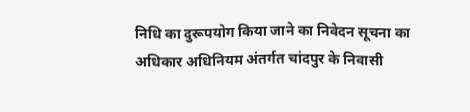निधि का दुरूपयोग किया जाने का निवेदन सूचना का अधिकार अधिनियम अंतर्गत चांदपुर के निवासी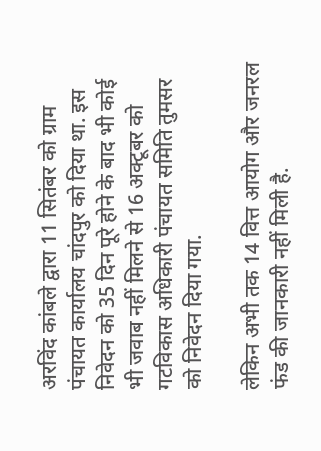अरविंद कांबले द्वारा 11 सितंबर को ग्राम पंचायत कार्यालय चांदपुर को दिया था. इस निवेदन को 35 दिन पूरे होने के बाद भी कोई भी जवाब नहीं मिलने से 16 अक्टूबर को गटविकास अधिकारी पंचायत समिति तुमसर को निवेदन दिया गया.

लेकिन अभी तक 14 वित्त आयोग और जनरल फंड की जानकारी नहीं मिली है.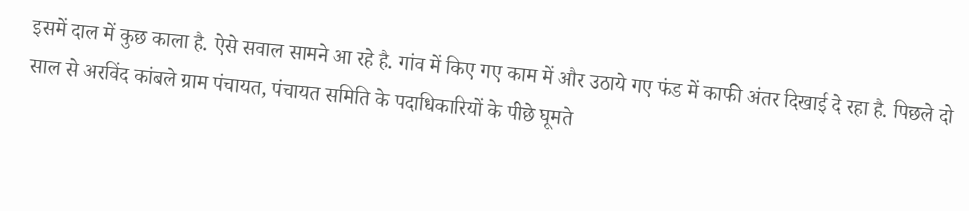इसमें दाल में कुछ काला है. ऐसे सवाल सामने आ रहे है. गांव में किए गए काम में और उठाये गए फंड में काफी अंतर दिखाई दे रहा है. पिछले दो साल से अरविंद कांबले ग्राम पंचायत, पंचायत समिति के पदाधिकारियों के पीछे घूमते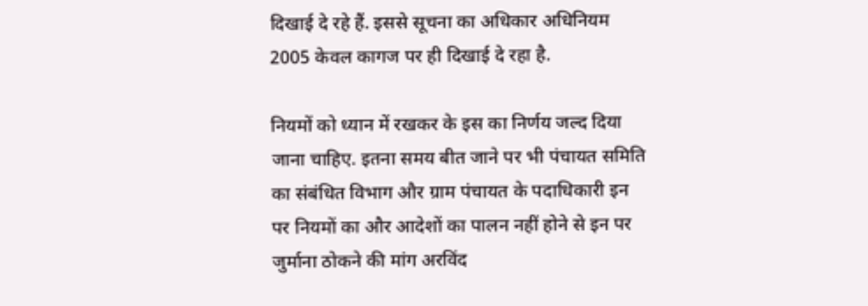दिखाई दे रहे हैं. इससे सूचना का अधिकार अधिनियम 2005 केवल कागज पर ही दिखाई दे रहा है.

नियमों को ध्यान में रखकर के इस का निर्णय जल्द दिया जाना चाहिए. इतना समय बीत जाने पर भी पंचायत समिति का संबंधित विभाग और ग्राम पंचायत के पदाधिकारी इन पर नियमों का और आदेशों का पालन नहीं होने से इन पर जुर्माना ठोकने की मांग अरविंद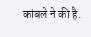कांबले ने की है.